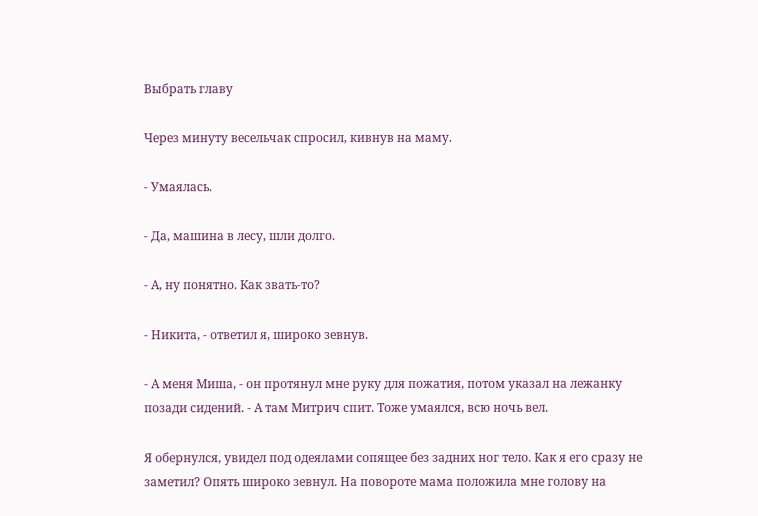Выбрать главу

Через минуту весельчак спросил, кивнув на маму.

- Умаялась.

- Да, машина в лесу, шли долго.

- А, ну понятно. Как звать-то?

- Никита, - ответил я, широко зевнув.

- А меня Миша, - он протянул мне руку для пожатия, потом указал на лежанку позади сидений. - А там Митрич спит. Тоже умаялся, всю ночь вел.

Я обернулся, увидел под одеялами сопящее без задних ног тело. Как я его сразу не заметил? Опять широко зевнул. На повороте мама положила мне голову на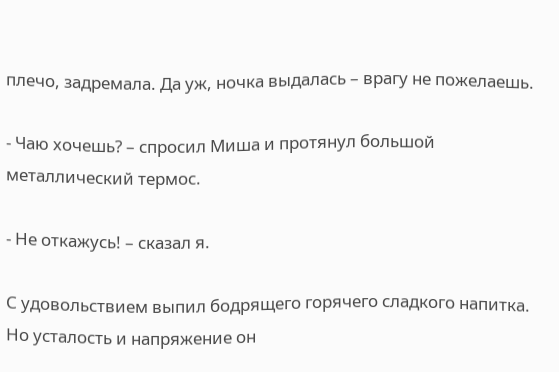плечо, задремала. Да уж, ночка выдалась – врагу не пожелаешь.

- Чаю хочешь? – спросил Миша и протянул большой металлический термос.

- Не откажусь! – сказал я.

С удовольствием выпил бодрящего горячего сладкого напитка. Но усталость и напряжение он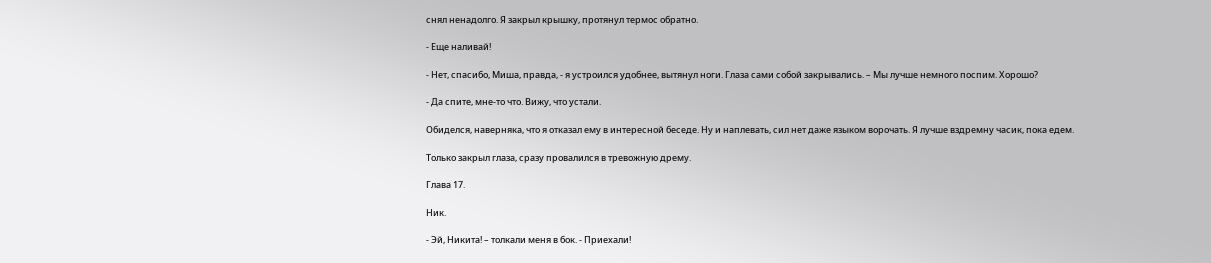снял ненадолго. Я закрыл крышку, протянул термос обратно.

- Еще наливай!

- Нет, спасибо, Миша, правда, - я устроился удобнее, вытянул ноги. Глаза сами собой закрывались. – Мы лучше немного поспим. Хорошо?

- Да спите, мне-то что. Вижу, что устали.

Обиделся, наверняка, что я отказал ему в интересной беседе. Ну и наплевать, сил нет даже языком ворочать. Я лучше вздремну часик, пока едем.

Только закрыл глаза, сразу провалился в тревожную дрему.

Глава 17.

Ник.

- Эй, Никита! – толкали меня в бок. - Приехали!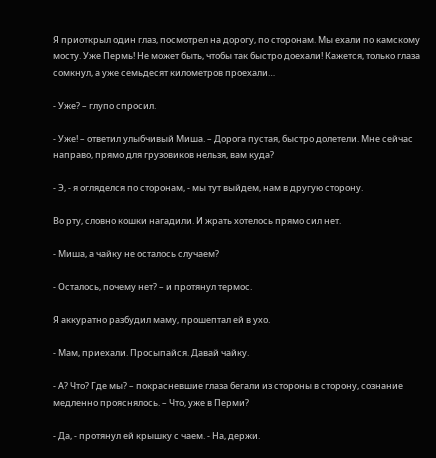Я приоткрыл один глаз, посмотрел на дорогу, по сторонам. Мы ехали по камскому мосту. Уже Пермь! Не может быть, чтобы так быстро доехали! Кажется, только глаза сомкнул, а уже семьдесят километров проехали…

- Уже? – глупо спросил.

- Уже! – ответил улыбчивый Миша. – Дорога пустая, быстро долетели. Мне сейчас направо, прямо для грузовиков нельзя, вам куда?

- Э, - я огляделся по сторонам, - мы тут выйдем, нам в другую сторону.

Во рту, словно кошки нагадили. И жрать хотелось прямо сил нет.

- Миша, а чайку не осталось случаем?

- Осталось, почему нет? – и протянул термос.

Я аккуратно разбудил маму, прошептал ей в ухо.

- Мам, приехали. Просыпайся. Давай чайку.

- А? Что? Где мы? – покрасневшие глаза бегали из стороны в сторону, сознание медленно прояснялось. – Что, уже в Перми?

- Да, - протянул ей крышку с чаем. - На, держи.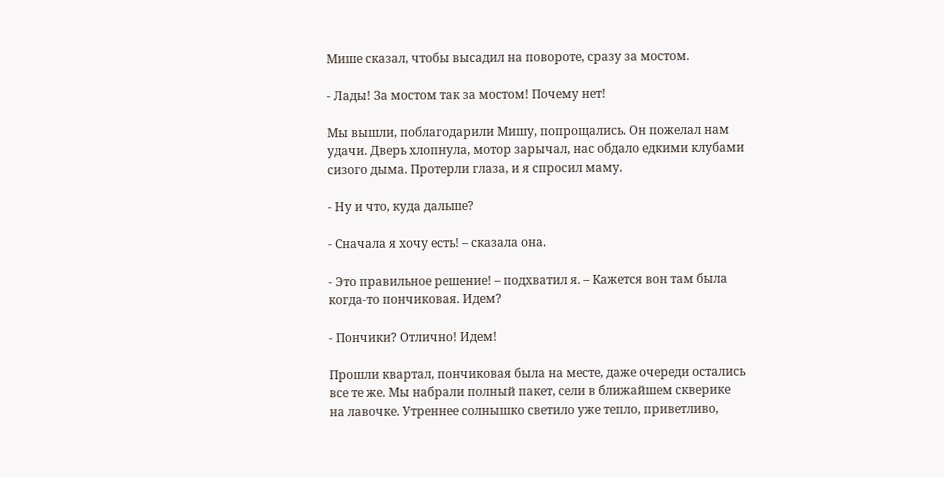Мише сказал, чтобы высадил на повороте, сразу за мостом.

- Лады! За мостом так за мостом! Почему нет!

Мы вышли, поблагодарили Мишу, попрощались. Он пожелал нам удачи. Дверь хлопнула, мотор зарычал, нас обдало едкими клубами сизого дыма. Протерли глаза, и я спросил маму.

- Ну и что, куда дальше?

- Сначала я хочу есть! – сказала она.

- Это правильное решение! – подхватил я. – Кажется вон там была когда-то пончиковая. Идем?

- Пончики? Отлично! Идем!

Прошли квартал, пончиковая была на месте, даже очереди остались все те же. Мы набрали полный пакет, сели в ближайшем скверике на лавочке. Утреннее солнышко светило уже тепло, приветливо,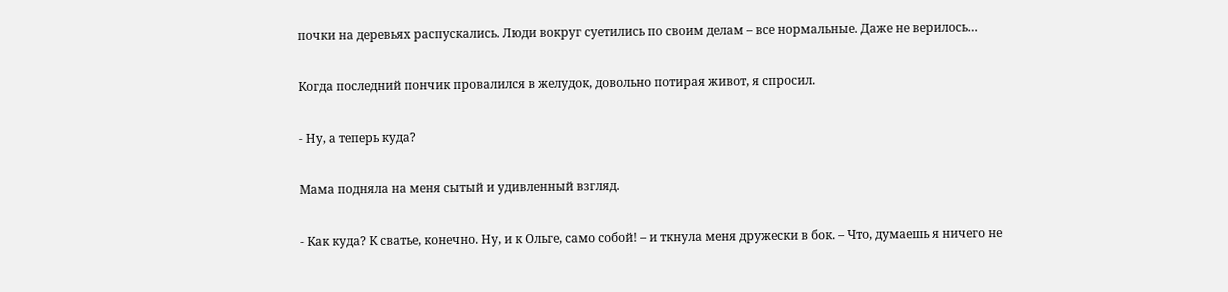почки на деревьях распускались. Люди вокруг суетились по своим делам – все нормальные. Даже не верилось…

Когда последний пончик провалился в желудок, довольно потирая живот, я спросил.

- Ну, а теперь куда?

Мама подняла на меня сытый и удивленный взгляд.

- Как куда? К сватье, конечно. Ну, и к Ольге, само собой! – и ткнула меня дружески в бок. – Что, думаешь я ничего не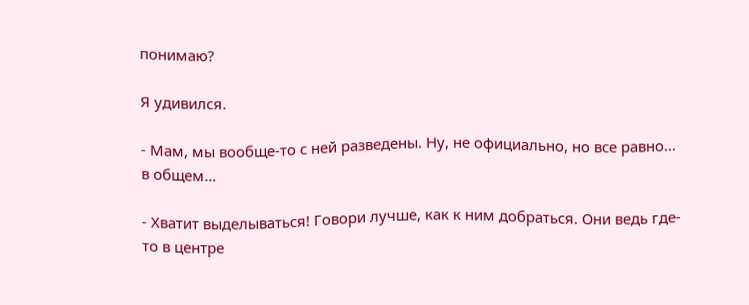понимаю?

Я удивился.

- Мам, мы вообще-то с ней разведены. Ну, не официально, но все равно… в общем…

- Хватит выделываться! Говори лучше, как к ним добраться. Они ведь где-то в центре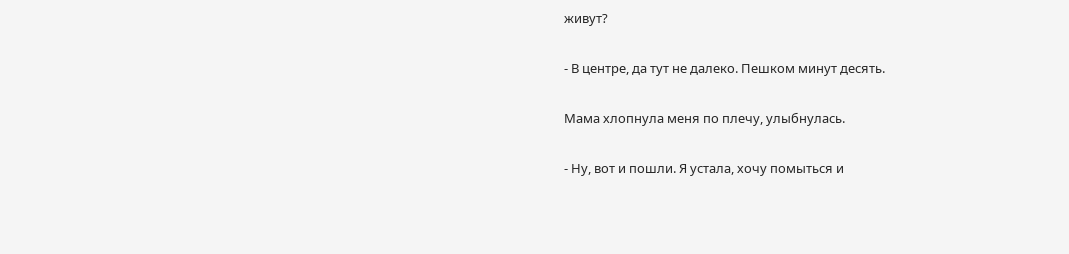живут?

- В центре, да тут не далеко. Пешком минут десять.

Мама хлопнула меня по плечу, улыбнулась.

- Ну, вот и пошли. Я устала, хочу помыться и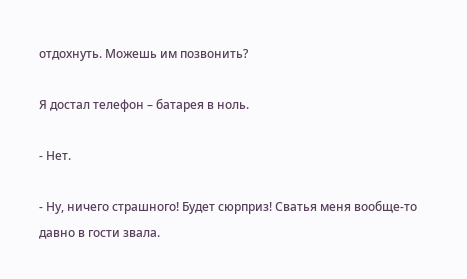отдохнуть. Можешь им позвонить?

Я достал телефон – батарея в ноль.

- Нет.

- Ну, ничего страшного! Будет сюрприз! Сватья меня вообще-то давно в гости звала.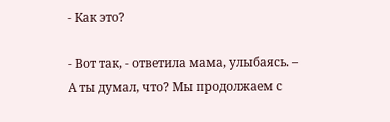- Как это?

- Вот так, - ответила мама, улыбаясь. – А ты думал, что? Мы продолжаем с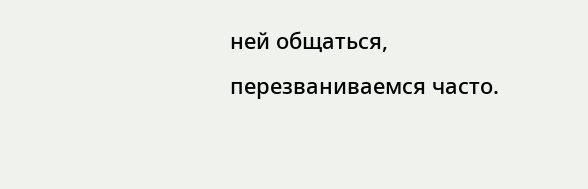ней общаться, перезваниваемся часто.